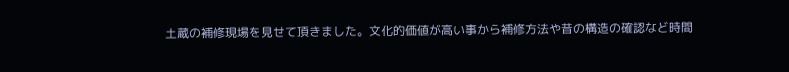土蔵の補修現場を見せて頂きました。文化的価値が高い事から補修方法や昔の構造の確認など時間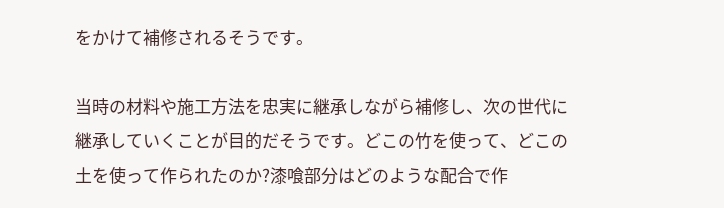をかけて補修されるそうです。

当時の材料や施工方法を忠実に継承しながら補修し、次の世代に継承していくことが目的だそうです。どこの竹を使って、どこの土を使って作られたのか?漆喰部分はどのような配合で作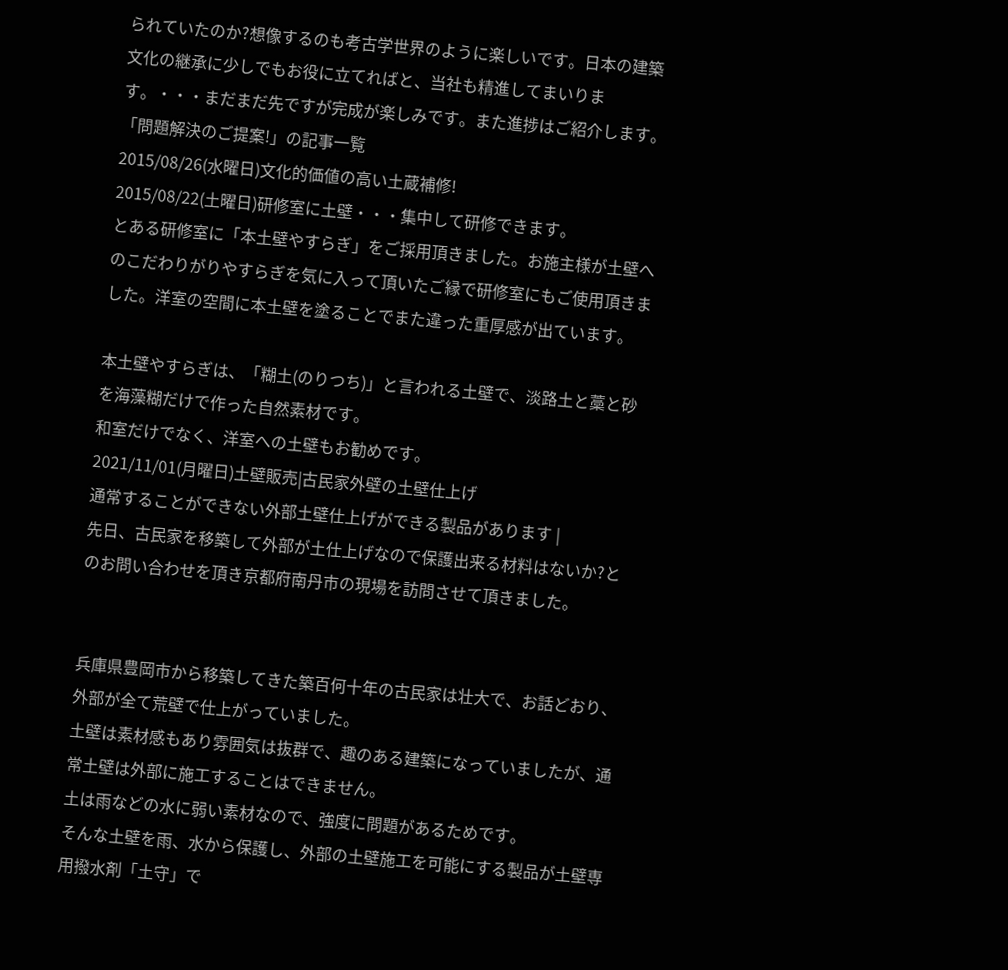られていたのか?想像するのも考古学世界のように楽しいです。日本の建築文化の継承に少しでもお役に立てればと、当社も精進してまいります。・・・まだまだ先ですが完成が楽しみです。また進捗はご紹介します。
「問題解決のご提案!」の記事一覧
2015/08/26(水曜日)文化的価値の高い土蔵補修!
2015/08/22(土曜日)研修室に土壁・・・集中して研修できます。
とある研修室に「本土壁やすらぎ」をご採用頂きました。お施主様が土壁へのこだわりがりやすらぎを気に入って頂いたご縁で研修室にもご使用頂きました。洋室の空間に本土壁を塗ることでまた違った重厚感が出ています。

本土壁やすらぎは、「糊土(のりつち)」と言われる土壁で、淡路土と藁と砂を海藻糊だけで作った自然素材です。
和室だけでなく、洋室への土壁もお勧めです。
2021/11/01(月曜日)土壁販売|古民家外壁の土壁仕上げ
通常することができない外部土壁仕上げができる製品があります |
先日、古民家を移築して外部が土仕上げなので保護出来る材料はないか?とのお問い合わせを頂き京都府南丹市の現場を訪問させて頂きました。


兵庫県豊岡市から移築してきた築百何十年の古民家は壮大で、お話どおり、外部が全て荒壁で仕上がっていました。
土壁は素材感もあり雰囲気は抜群で、趣のある建築になっていましたが、通常土壁は外部に施工することはできません。
土は雨などの水に弱い素材なので、強度に問題があるためです。
そんな土壁を雨、水から保護し、外部の土壁施工を可能にする製品が土壁専用撥水剤「土守」で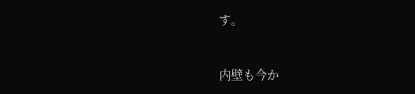す。


内壁も今か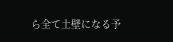ら全て土壁になる予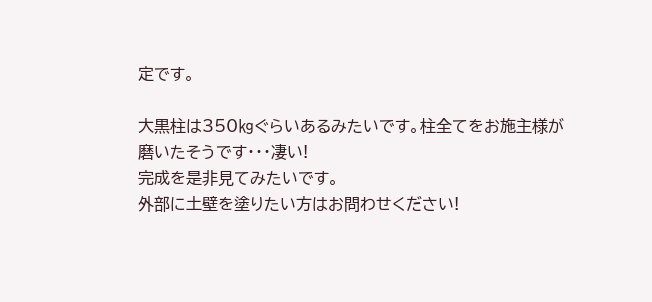定です。

大黒柱は350㎏ぐらいあるみたいです。柱全てをお施主様が磨いたそうです・・・凄い!
完成を是非見てみたいです。
外部に土壁を塗りたい方はお問わせください!